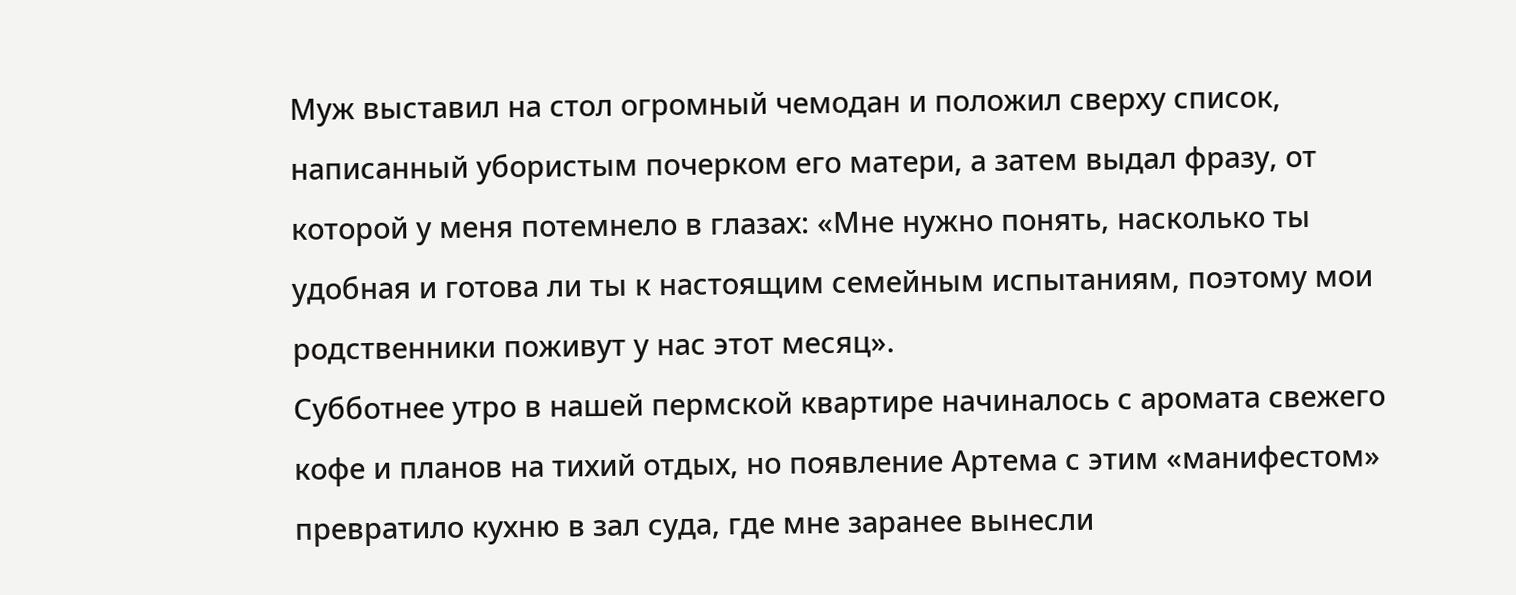Муж выставил на стол огромный чемодан и положил сверху список, написанный убористым почерком его матери, а затем выдал фразу, от которой у меня потемнело в глазах: «Мне нужно понять, насколько ты удобная и готова ли ты к настоящим семейным испытаниям, поэтому мои родственники поживут у нас этот месяц».
Субботнее утро в нашей пермской квартире начиналось с аромата свежего кофе и планов на тихий отдых, но появление Артема с этим «манифестом» превратило кухню в зал суда, где мне заранее вынесли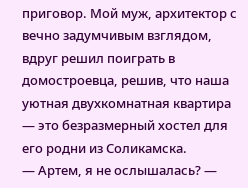приговор. Мой муж, архитектор с вечно задумчивым взглядом, вдруг решил поиграть в домостроевца, решив, что наша уютная двухкомнатная квартира — это безразмерный хостел для его родни из Соликамска.
— Артем, я не ослышалась? —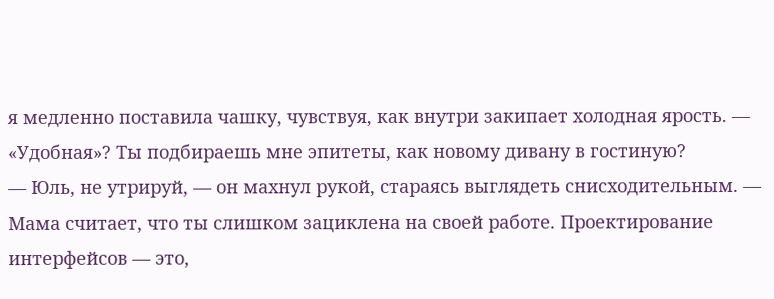я медленно поставила чашку, чувствуя, как внутри закипает холодная ярость. — «Удобная»? Ты подбираешь мне эпитеты, как новому дивану в гостиную?
— Юль, не утрируй, — он махнул рукой, стараясь выглядеть снисходительным. — Мама считает, что ты слишком зациклена на своей работе. Проектирование интерфейсов — это,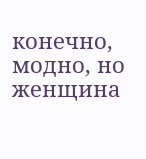конечно, модно, но женщина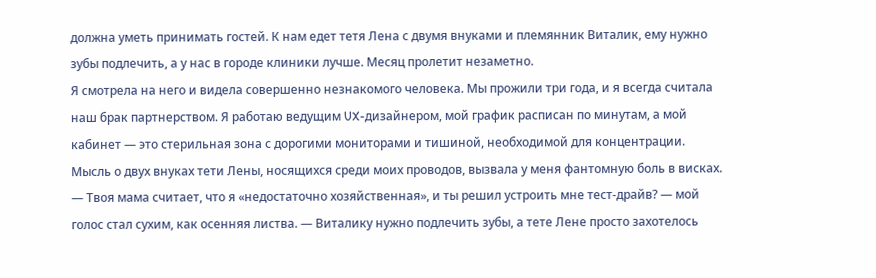должна уметь принимать гостей. К нам едет тетя Лена с двумя внуками и племянник Виталик, ему нужно зубы подлечить, а у нас в городе клиники лучше. Месяц пролетит незаметно.
Я смотрела на него и видела совершенно незнакомого человека. Мы прожили три года, и я всегда считала наш брак партнерством. Я работаю ведущим UX-дизайнером, мой график расписан по минутам, а мой кабинет — это стерильная зона с дорогими мониторами и тишиной, необходимой для концентрации. Мысль о двух внуках тети Лены, носящихся среди моих проводов, вызвала у меня фантомную боль в висках.
— Твоя мама считает, что я «недостаточно хозяйственная», и ты решил устроить мне тест-драйв? — мой голос стал сухим, как осенняя листва. — Виталику нужно подлечить зубы, а тете Лене просто захотелось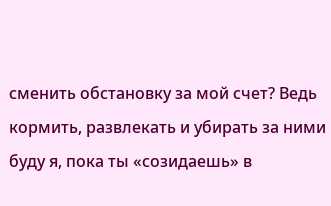сменить обстановку за мой счет? Ведь кормить, развлекать и убирать за ними буду я, пока ты «созидаешь» в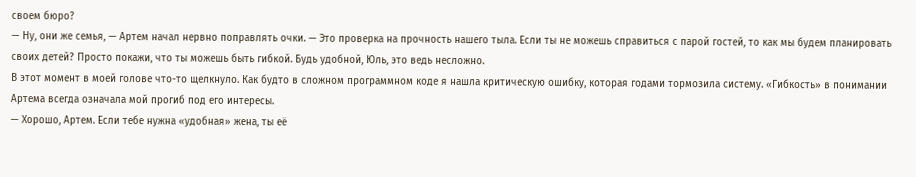своем бюро?
— Ну, они же семья, — Артем начал нервно поправлять очки. — Это проверка на прочность нашего тыла. Если ты не можешь справиться с парой гостей, то как мы будем планировать своих детей? Просто покажи, что ты можешь быть гибкой. Будь удобной, Юль, это ведь несложно.
В этот момент в моей голове что-то щелкнуло. Как будто в сложном программном коде я нашла критическую ошибку, которая годами тормозила систему. «Гибкость» в понимании Артема всегда означала мой прогиб под его интересы.
— Хорошо, Артем. Если тебе нужна «удобная» жена, ты её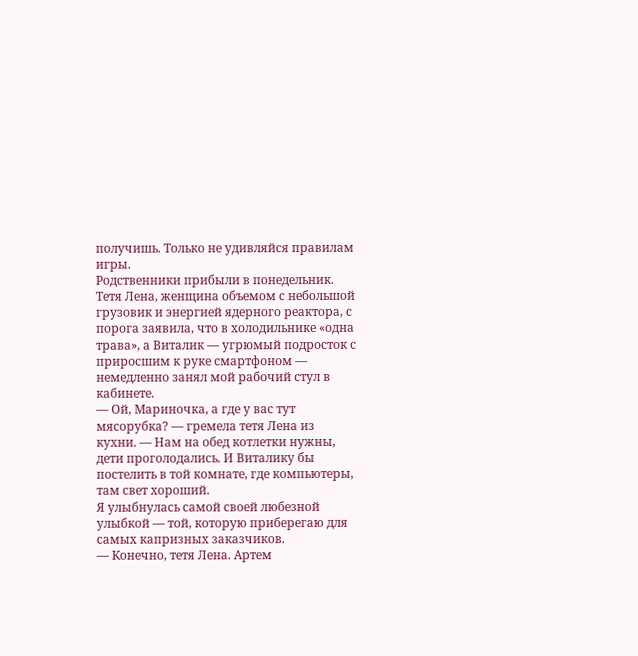получишь. Только не удивляйся правилам игры.
Родственники прибыли в понедельник. Тетя Лена, женщина объемом с небольшой грузовик и энергией ядерного реактора, с порога заявила, что в холодильнике «одна трава», а Виталик — угрюмый подросток с приросшим к руке смартфоном — немедленно занял мой рабочий стул в кабинете.
— Ой, Мариночка, а где у вас тут мясорубка? — гремела тетя Лена из кухни. — Нам на обед котлетки нужны, дети проголодались. И Виталику бы постелить в той комнате, где компьютеры, там свет хороший.
Я улыбнулась самой своей любезной улыбкой — той, которую приберегаю для самых капризных заказчиков.
— Конечно, тетя Лена. Артем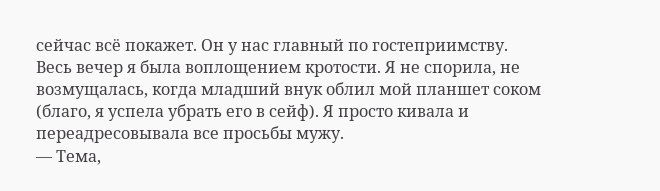сейчас всё покажет. Он у нас главный по гостеприимству.
Весь вечер я была воплощением кротости. Я не спорила, не возмущалась, когда младший внук облил мой планшет соком (благо, я успела убрать его в сейф). Я просто кивала и переадресовывала все просьбы мужу.
— Тема,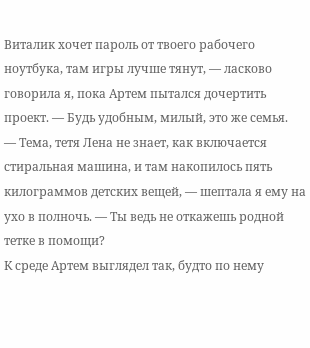Виталик хочет пароль от твоего рабочего ноутбука, там игры лучше тянут, — ласково говорила я, пока Артем пытался дочертить проект. — Будь удобным, милый, это же семья.
— Тема, тетя Лена не знает, как включается стиральная машина, и там накопилось пять килограммов детских вещей, — шептала я ему на ухо в полночь. — Ты ведь не откажешь родной тетке в помощи?
К среде Артем выглядел так, будто по нему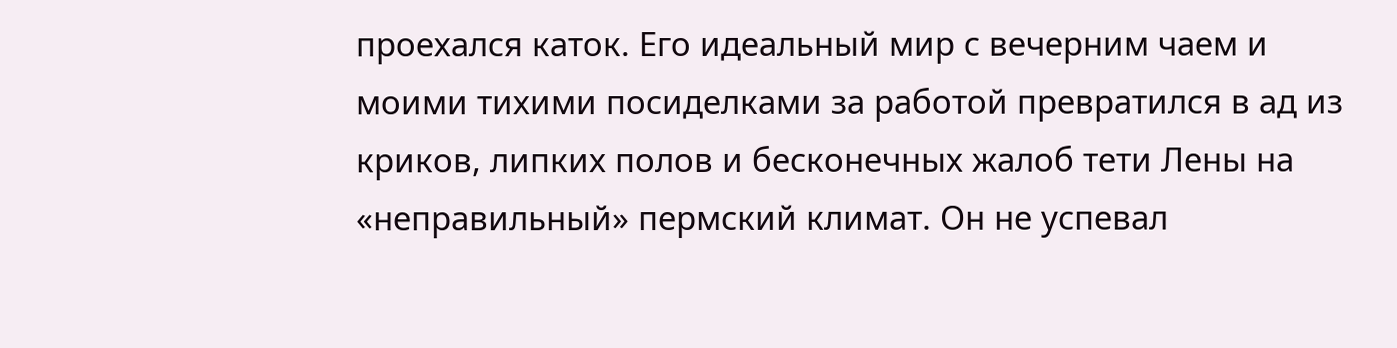проехался каток. Его идеальный мир с вечерним чаем и моими тихими посиделками за работой превратился в ад из криков, липких полов и бесконечных жалоб тети Лены на «неправильный» пермский климат. Он не успевал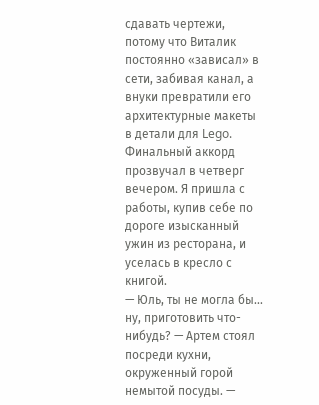сдавать чертежи, потому что Виталик постоянно «зависал» в сети, забивая канал, а внуки превратили его архитектурные макеты в детали для Lego.
Финальный аккорд прозвучал в четверг вечером. Я пришла с работы, купив себе по дороге изысканный ужин из ресторана, и уселась в кресло с книгой.
— Юль, ты не могла бы... ну, приготовить что-нибудь? — Артем стоял посреди кухни, окруженный горой немытой посуды. —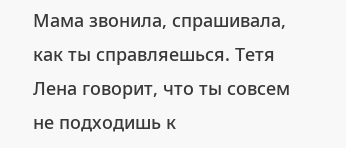Мама звонила, спрашивала, как ты справляешься. Тетя Лена говорит, что ты совсем не подходишь к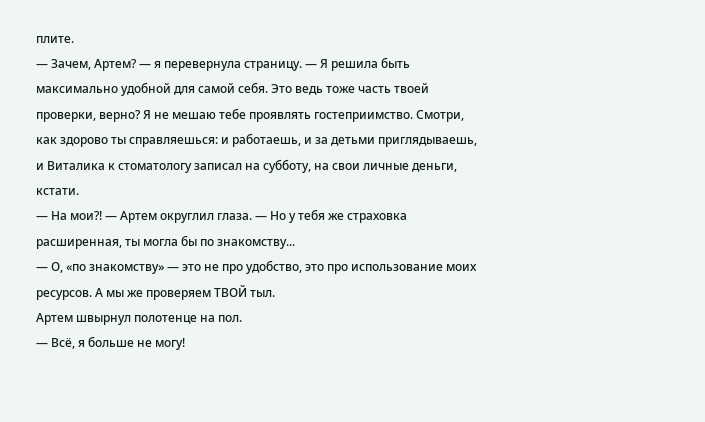плите.
— Зачем, Артем? — я перевернула страницу. — Я решила быть максимально удобной для самой себя. Это ведь тоже часть твоей проверки, верно? Я не мешаю тебе проявлять гостеприимство. Смотри, как здорово ты справляешься: и работаешь, и за детьми приглядываешь, и Виталика к стоматологу записал на субботу, на свои личные деньги, кстати.
— На мои?! — Артем округлил глаза. — Но у тебя же страховка расширенная, ты могла бы по знакомству...
— О, «по знакомству» — это не про удобство, это про использование моих ресурсов. А мы же проверяем ТВОЙ тыл.
Артем швырнул полотенце на пол.
— Всё, я больше не могу!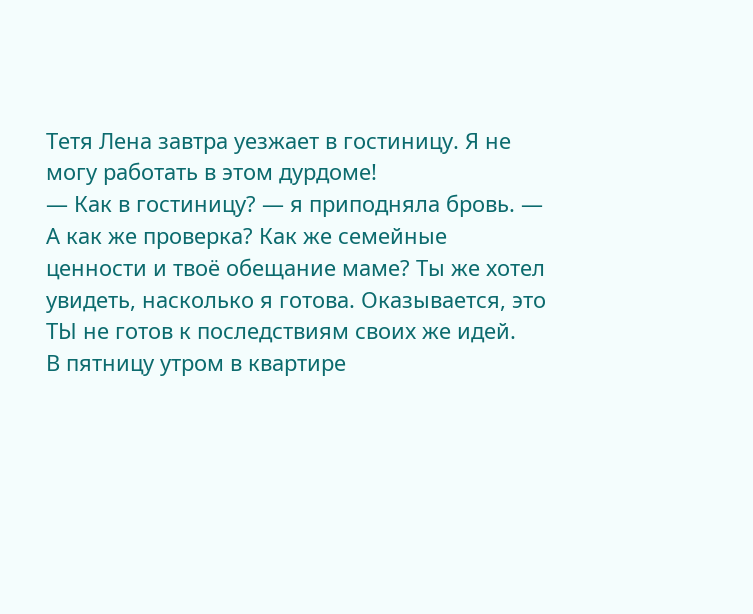Тетя Лена завтра уезжает в гостиницу. Я не могу работать в этом дурдоме!
— Как в гостиницу? — я приподняла бровь. — А как же проверка? Как же семейные ценности и твоё обещание маме? Ты же хотел увидеть, насколько я готова. Оказывается, это ТЫ не готов к последствиям своих же идей.
В пятницу утром в квартире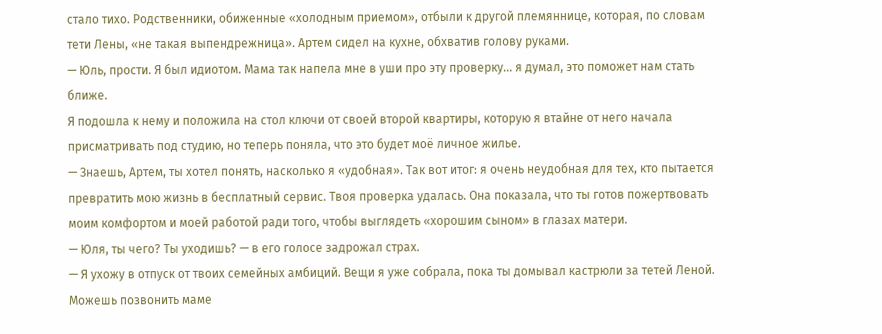стало тихо. Родственники, обиженные «холодным приемом», отбыли к другой племяннице, которая, по словам тети Лены, «не такая выпендрежница». Артем сидел на кухне, обхватив голову руками.
— Юль, прости. Я был идиотом. Мама так напела мне в уши про эту проверку... я думал, это поможет нам стать ближе.
Я подошла к нему и положила на стол ключи от своей второй квартиры, которую я втайне от него начала присматривать под студию, но теперь поняла, что это будет моё личное жилье.
— Знаешь, Артем, ты хотел понять, насколько я «удобная». Так вот итог: я очень неудобная для тех, кто пытается превратить мою жизнь в бесплатный сервис. Твоя проверка удалась. Она показала, что ты готов пожертвовать моим комфортом и моей работой ради того, чтобы выглядеть «хорошим сыном» в глазах матери.
— Юля, ты чего? Ты уходишь? — в его голосе задрожал страх.
— Я ухожу в отпуск от твоих семейных амбиций. Вещи я уже собрала, пока ты домывал кастрюли за тетей Леной. Можешь позвонить маме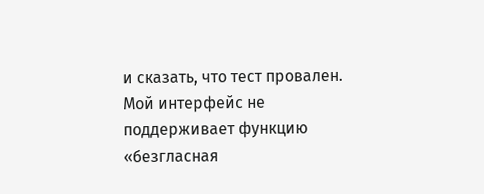и сказать, что тест провален. Мой интерфейс не поддерживает функцию «безгласная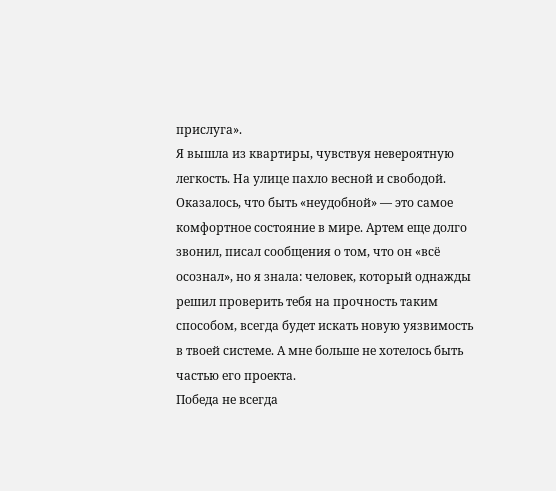прислуга».
Я вышла из квартиры, чувствуя невероятную легкость. На улице пахло весной и свободой. Оказалось, что быть «неудобной» — это самое комфортное состояние в мире. Артем еще долго звонил, писал сообщения о том, что он «всё осознал», но я знала: человек, который однажды решил проверить тебя на прочность таким способом, всегда будет искать новую уязвимость в твоей системе. А мне больше не хотелось быть частью его проекта.
Победа не всегда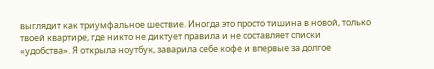выглядит как триумфальное шествие. Иногда это просто тишина в новой, только твоей квартире, где никто не диктует правила и не составляет списки «удобства». Я открыла ноутбук, заварила себе кофе и впервые за долгое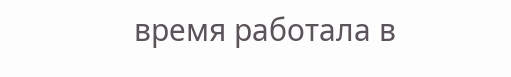время работала в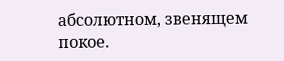абсолютном, звенящем покое.